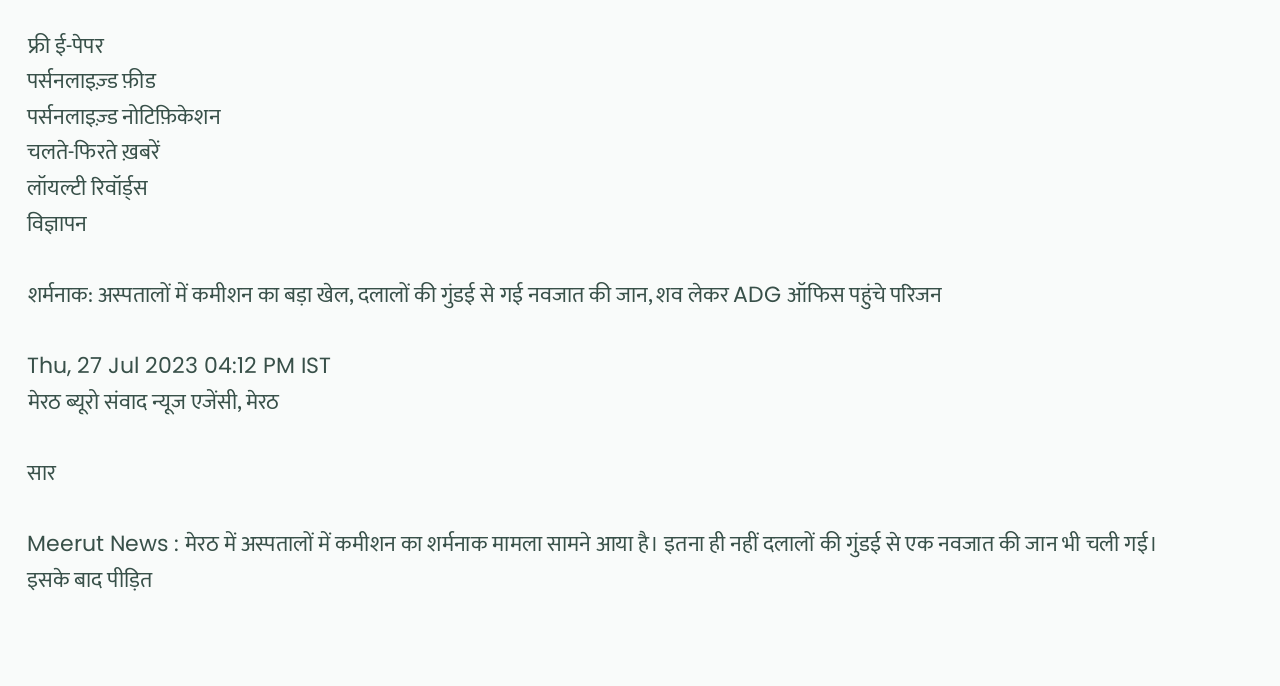फ्री ई-पेपर
पर्सनलाइज़्ड फ़ीड
पर्सनलाइज़्ड नोटिफ़िकेशन
चलते-फिरते ख़बरें
लॉयल्टी रिवॉर्ड्स
विज्ञापन

शर्मनाक: अस्पतालों में कमीशन का बड़ा खेल, दलालों की गुंडई से गई नवजात की जान, शव लेकर ADG ऑफिस पहुंचे परिजन

Thu, 27 Jul 2023 04:12 PM IST
मेरठ ब्यूरो संवाद न्यूज एजेंसी, मेरठ

सार

Meerut News : मेरठ में अस्पतालों में कमीशन का शर्मनाक मामला सामने आया है। इतना ही नहीं दलालों की गुंडई से एक नवजात की जान भी चली गई। इसके बाद पीड़ित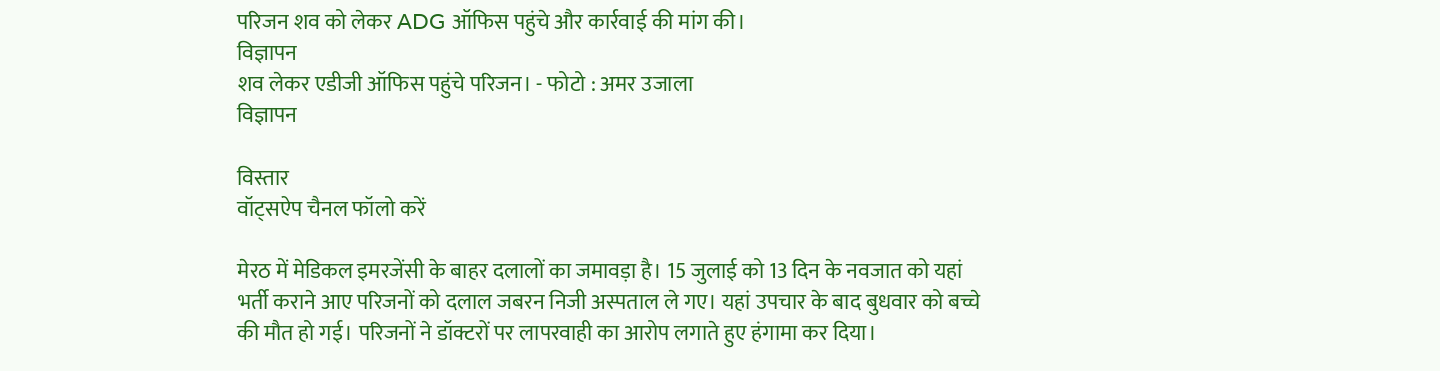परिजन शव को लेकर ADG ऑफिस पहुंचे और कार्रवाई की मांग की।
विज्ञापन
शव लेकर एडीजी ऑफिस पहुंचे परिजन। - फोटो : अमर उजाला
विज्ञापन

विस्तार
वॉट्सऐप चैनल फॉलो करें

मेरठ में मेडिकल इमरजेंसी के बाहर दलालों का जमावड़ा है। 15 जुलाई को 13 दिन के नवजात को यहां भर्ती कराने आए परिजनों को दलाल जबरन निजी अस्पताल ले गए। यहां उपचार के बाद बुधवार को बच्चे की मौत हो गई। परिजनों ने डॉक्टरों पर लापरवाही का आरोप लगाते हुए हंगामा कर दिया।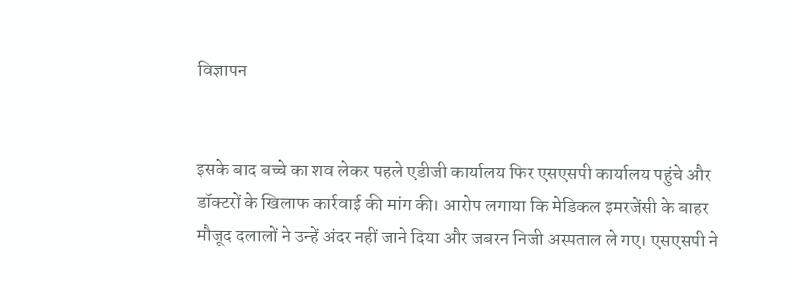विज्ञापन


इसके बाद बच्चे का शव लेकर पहले एडीजी कार्यालय फिर एसएसपी कार्यालय पहुंचे और डॉक्टरों के खिलाफ कार्रवाई की मांग की। आरोप लगाया कि मेडिकल इमरजेंसी के बाहर मौजूद दलालों ने उन्हें अंदर नहीं जाने दिया और जबरन निजी अस्पताल ले गए। एसएसपी ने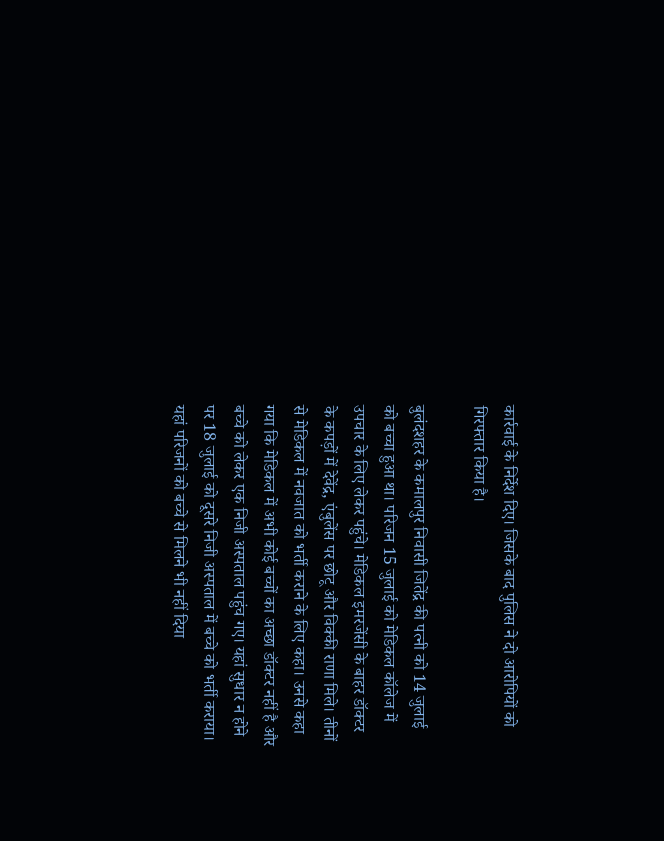कार्रवाई के निर्देश दिए। जिसके बाद पुलिस ने दो आरोपियों को गिरफ्तार किया है।

बुलंदशहर के कमालपुर निवासी जितेंद्र की पत्नी को 14 जुलाई को बच्चा हुआ था। परिजन 15 जुलाई को मेडिकल कॉलेज में उपचार के लिए लेकर पहुंचे। मेडिकल इमरजेंसी के बाहर डॉक्टर के कपड़ों में देवेंद्र, एंबुलेंस पर छोटू और विक्की राणा मिले। तीनों से मेडिकल में नवजात को भर्ती कराने के लिए कहा। उनसे कहा गया कि मेडिकल में अभी कोई बच्चों का अच्छा डॉक्टर नहीं है और बच्चे को लेकर एक निजी अस्पताल पहुंच गए। यहां सुधार न होने पर 18 जुलाई को दूसरे निजी अस्पताल में बच्चे को भर्ती कराया। यहां परिजनों को बच्चे से मिलने भी नहीं दिया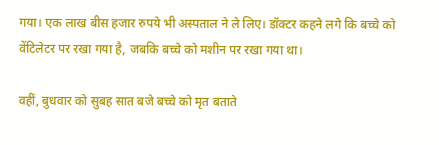गया। एक लाख बीस हजार रुपये भी अस्पताल ने ले लिए। डॉक्टर कहने लगे कि बच्चे को वेंटिलेटर पर रखा गया है, जबकि बच्चे को मशीन पर रखा गया था।

वहीं, बुधवार को सुबह सात बजे बच्चे को मृत बताते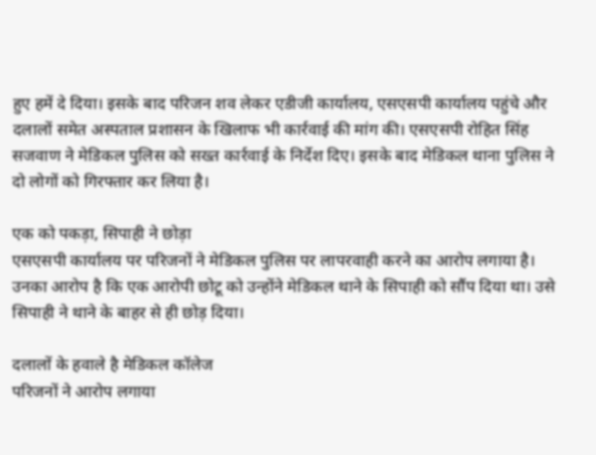हुए हमें दे दिया। इसके बाद परिजन शव लेकर एडीजी कार्यालय, एसएसपी कार्यालय पहुंचे और दलालों समेत अस्पताल प्रशासन के खिलाफ भी कार्रवाई की मांग की। एसएसपी रोहित सिंह सजवाण ने मेडिकल पुलिस को सख्त कार्रवाई के निर्देश दिए। इसके बाद मेडिकल थाना पुलिस ने दो लोगों को गिरफ्तार कर लिया है।

एक को पकड़ा, सिपाही ने छोड़ा
एसएसपी कार्यालय पर परिजनों ने मेडिकल पुलिस पर लापरवाही करने का आरोप लगाया है। उनका आरोप है कि एक आरोपी छोटू को उन्होंने मेडिकल थाने के सिपाही को सौंप दिया था। उसे सिपाही ने थाने के बाहर से ही छोड़ दिया।

दलालों के हवाले है मेडिकल कॉलेज
परिजनों ने आरोप लगाया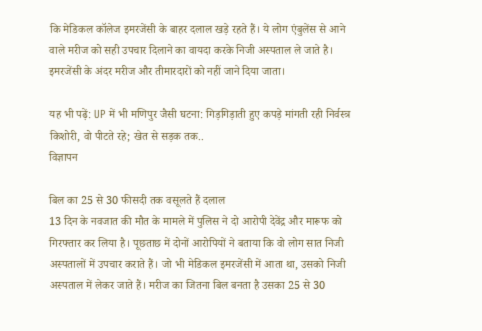कि मेडिकल कॉलेज इमरजेंसी के बाहर दलाल खड़े रहते हैं। ये लोग एंबुलेंस से आने वाले मरीज को सही उपचार दिलाने का वायदा करके निजी अस्पताल ले जाते है। इमरजेंसी के अंदर मरीज और तीमारदारों को नहीं जाने दिया जाता।

यह भी पढ़ें: UP में भी मणिपुर जैसी घटना: गिड़गिड़ाती हुए कपड़े मांगती रही निर्वस्त्र किशोरी, वो पीटते रहे; खेत से सड़क तक..
विज्ञापन

बिल का 25 से 30 फीसदी तक वसूलते हैं दलाल
13 दिन के नवजात की मौत के मामले में पुलिस ने दो आरोपी देवेंद्र और मारूफ को गिरफ्तार कर लिया है। पूछताछ में दोनों आरोपियों ने बताया कि वो लोग सात निजी अस्पतालों में उपचार कराते हैं। जो भी मेडिकल इमरजेंसी में आता था, उसको निजी अस्पताल में लेकर जाते हैं। मरीज का जितना बिल बनता है उसका 25 से 30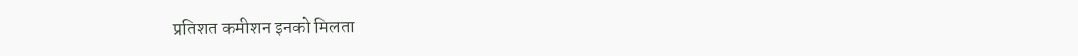प्रतिशत कमीशन इनको मिलता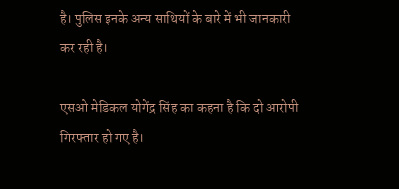है। पुलिस इनके अन्य साथियों के बारे में भी जानकारी कर रही है।

एसओ मेडिकल योगेंद्र सिंह का कहना है कि दो आरोपी गिरफ्तार हो गए है।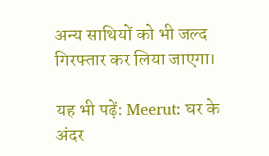अन्य साथियों को भी जल्द गिरफ्तार कर लिया जाएगा।

यह भी पढ़ें: Meerut: घर के अंदर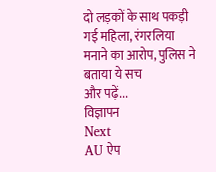दो लड़कों के साथ पकड़ी गई महिला, रंगरलिया मनाने का आरोप, पुलिस ने बताया ये सच
और पढ़ें...
विज्ञापन
Next
AU ऐप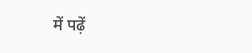में पढ़ें